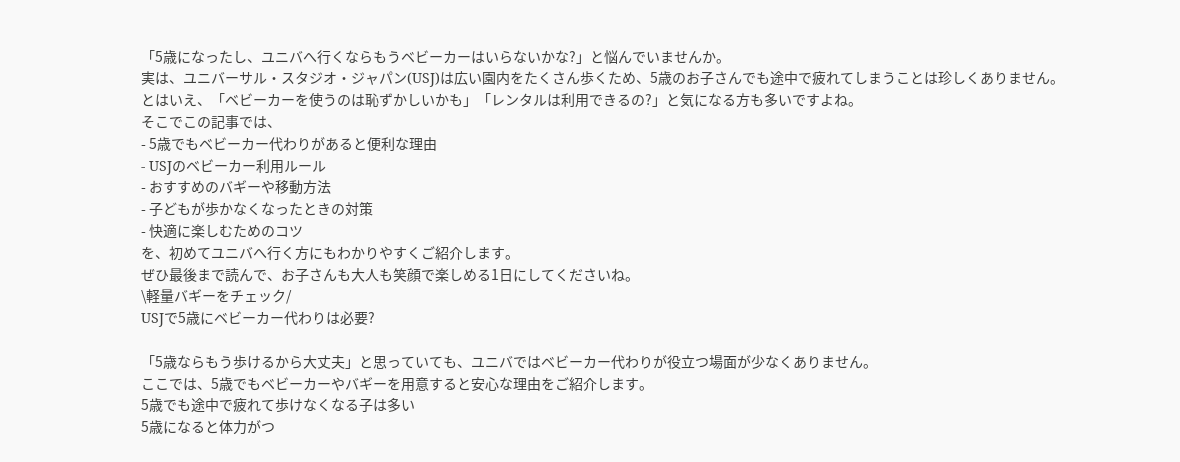「5歳になったし、ユニバへ行くならもうベビーカーはいらないかな?」と悩んでいませんか。
実は、ユニバーサル・スタジオ・ジャパン(USJ)は広い園内をたくさん歩くため、5歳のお子さんでも途中で疲れてしまうことは珍しくありません。
とはいえ、「ベビーカーを使うのは恥ずかしいかも」「レンタルは利用できるの?」と気になる方も多いですよね。
そこでこの記事では、
- 5歳でもベビーカー代わりがあると便利な理由
- USJのベビーカー利用ルール
- おすすめのバギーや移動方法
- 子どもが歩かなくなったときの対策
- 快適に楽しむためのコツ
を、初めてユニバへ行く方にもわかりやすくご紹介します。
ぜひ最後まで読んで、お子さんも大人も笑顔で楽しめる1日にしてくださいね。
\軽量バギーをチェック/
USJで5歳にベビーカー代わりは必要?

「5歳ならもう歩けるから大丈夫」と思っていても、ユニバではベビーカー代わりが役立つ場面が少なくありません。
ここでは、5歳でもベビーカーやバギーを用意すると安心な理由をご紹介します。
5歳でも途中で疲れて歩けなくなる子は多い
5歳になると体力がつ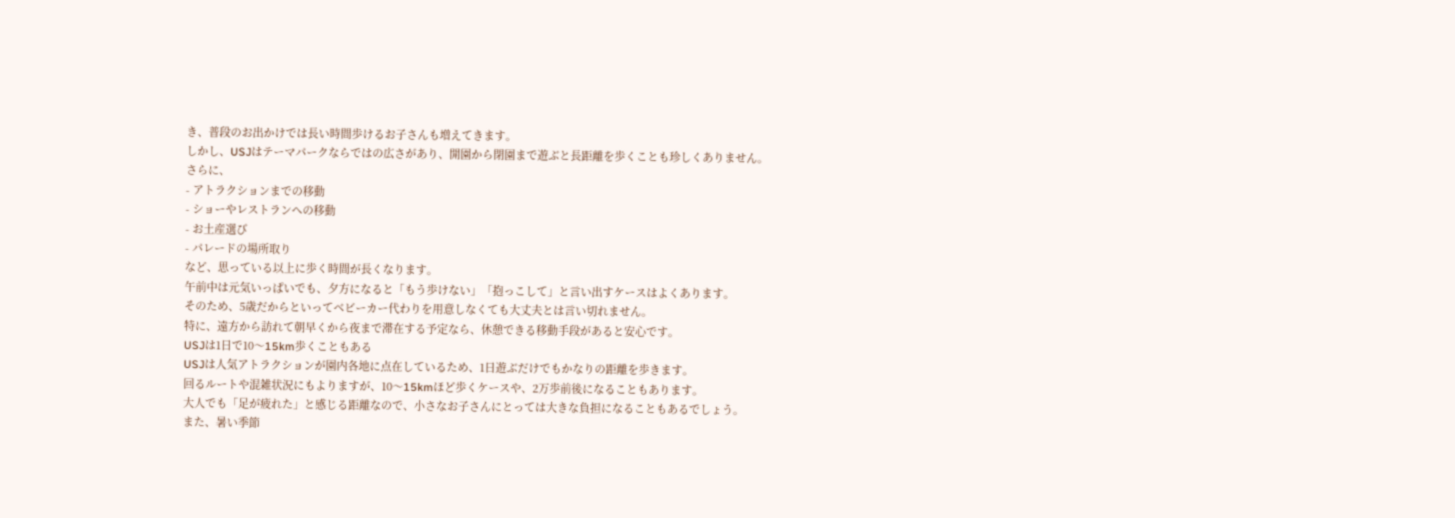き、普段のお出かけでは長い時間歩けるお子さんも増えてきます。
しかし、USJはテーマパークならではの広さがあり、開園から閉園まで遊ぶと長距離を歩くことも珍しくありません。
さらに、
- アトラクションまでの移動
- ショーやレストランへの移動
- お土産選び
- パレードの場所取り
など、思っている以上に歩く時間が長くなります。
午前中は元気いっぱいでも、夕方になると「もう歩けない」「抱っこして」と言い出すケースはよくあります。
そのため、5歳だからといってベビーカー代わりを用意しなくても大丈夫とは言い切れません。
特に、遠方から訪れて朝早くから夜まで滞在する予定なら、休憩できる移動手段があると安心です。
USJは1日で10〜15km歩くこともある
USJは人気アトラクションが園内各地に点在しているため、1日遊ぶだけでもかなりの距離を歩きます。
回るルートや混雑状況にもよりますが、10〜15kmほど歩くケースや、2万歩前後になることもあります。
大人でも「足が疲れた」と感じる距離なので、小さなお子さんにとっては大きな負担になることもあるでしょう。
また、暑い季節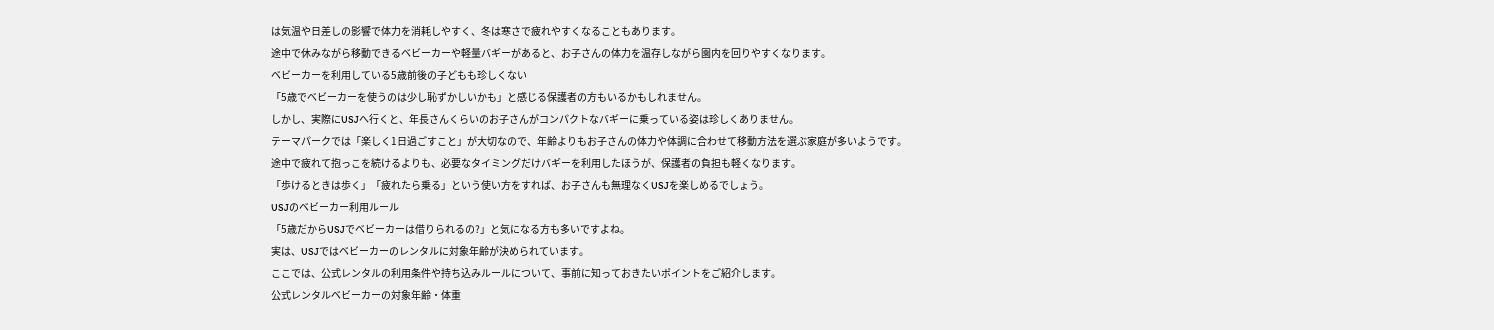は気温や日差しの影響で体力を消耗しやすく、冬は寒さで疲れやすくなることもあります。
途中で休みながら移動できるベビーカーや軽量バギーがあると、お子さんの体力を温存しながら園内を回りやすくなります。
ベビーカーを利用している5歳前後の子どもも珍しくない
「5歳でベビーカーを使うのは少し恥ずかしいかも」と感じる保護者の方もいるかもしれません。
しかし、実際にUSJへ行くと、年長さんくらいのお子さんがコンパクトなバギーに乗っている姿は珍しくありません。
テーマパークでは「楽しく1日過ごすこと」が大切なので、年齢よりもお子さんの体力や体調に合わせて移動方法を選ぶ家庭が多いようです。
途中で疲れて抱っこを続けるよりも、必要なタイミングだけバギーを利用したほうが、保護者の負担も軽くなります。
「歩けるときは歩く」「疲れたら乗る」という使い方をすれば、お子さんも無理なくUSJを楽しめるでしょう。
USJのベビーカー利用ルール
「5歳だからUSJでベビーカーは借りられるの?」と気になる方も多いですよね。
実は、USJではベビーカーのレンタルに対象年齢が決められています。
ここでは、公式レンタルの利用条件や持ち込みルールについて、事前に知っておきたいポイントをご紹介します。
公式レンタルベビーカーの対象年齢・体重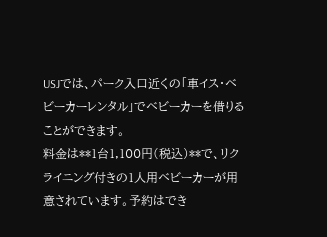USJでは、パーク入口近くの「車イス・ベビーカーレンタル」でベビーカーを借りることができます。
料金は**1台1,100円(税込)**で、リクライニング付きの1人用ベビーカーが用意されています。予約はでき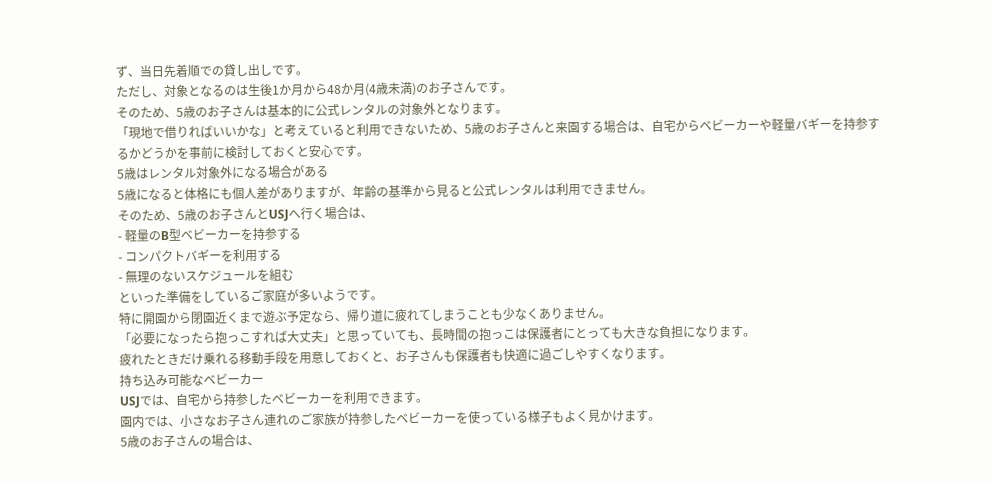ず、当日先着順での貸し出しです。
ただし、対象となるのは生後1か月から48か月(4歳未満)のお子さんです。
そのため、5歳のお子さんは基本的に公式レンタルの対象外となります。
「現地で借りればいいかな」と考えていると利用できないため、5歳のお子さんと来園する場合は、自宅からベビーカーや軽量バギーを持参するかどうかを事前に検討しておくと安心です。
5歳はレンタル対象外になる場合がある
5歳になると体格にも個人差がありますが、年齢の基準から見ると公式レンタルは利用できません。
そのため、5歳のお子さんとUSJへ行く場合は、
- 軽量のB型ベビーカーを持参する
- コンパクトバギーを利用する
- 無理のないスケジュールを組む
といった準備をしているご家庭が多いようです。
特に開園から閉園近くまで遊ぶ予定なら、帰り道に疲れてしまうことも少なくありません。
「必要になったら抱っこすれば大丈夫」と思っていても、長時間の抱っこは保護者にとっても大きな負担になります。
疲れたときだけ乗れる移動手段を用意しておくと、お子さんも保護者も快適に過ごしやすくなります。
持ち込み可能なベビーカー
USJでは、自宅から持参したベビーカーを利用できます。
園内では、小さなお子さん連れのご家族が持参したベビーカーを使っている様子もよく見かけます。
5歳のお子さんの場合は、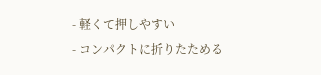- 軽くて押しやすい
- コンパクトに折りたためる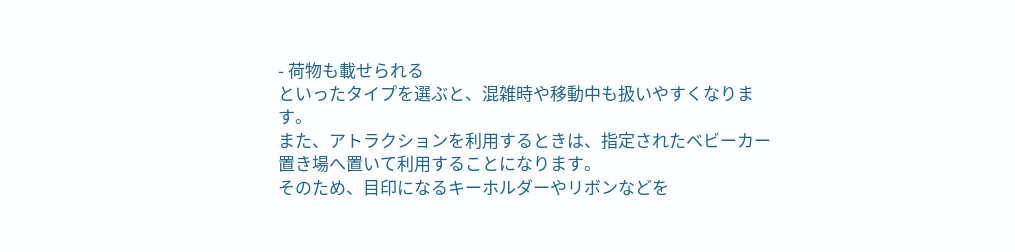- 荷物も載せられる
といったタイプを選ぶと、混雑時や移動中も扱いやすくなります。
また、アトラクションを利用するときは、指定されたベビーカー置き場へ置いて利用することになります。
そのため、目印になるキーホルダーやリボンなどを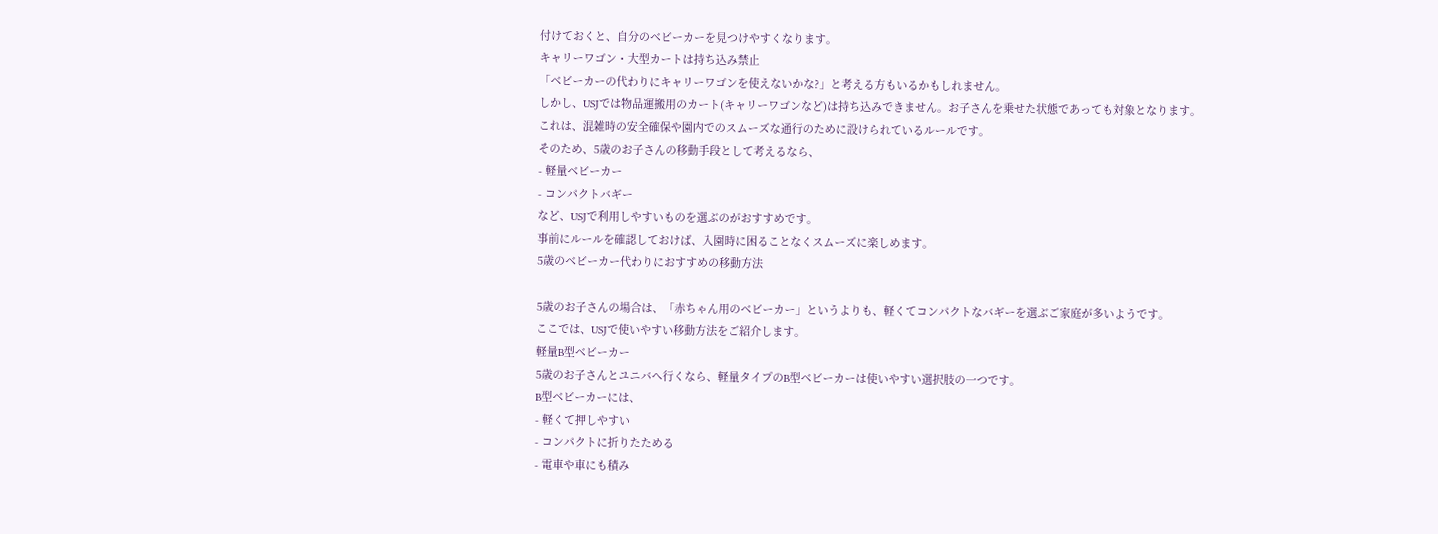付けておくと、自分のベビーカーを見つけやすくなります。
キャリーワゴン・大型カートは持ち込み禁止
「ベビーカーの代わりにキャリーワゴンを使えないかな?」と考える方もいるかもしれません。
しかし、USJでは物品運搬用のカート(キャリーワゴンなど)は持ち込みできません。お子さんを乗せた状態であっても対象となります。
これは、混雑時の安全確保や園内でのスムーズな通行のために設けられているルールです。
そのため、5歳のお子さんの移動手段として考えるなら、
- 軽量ベビーカー
- コンパクトバギー
など、USJで利用しやすいものを選ぶのがおすすめです。
事前にルールを確認しておけば、入園時に困ることなくスムーズに楽しめます。
5歳のベビーカー代わりにおすすめの移動方法

5歳のお子さんの場合は、「赤ちゃん用のベビーカー」というよりも、軽くてコンパクトなバギーを選ぶご家庭が多いようです。
ここでは、USJで使いやすい移動方法をご紹介します。
軽量B型ベビーカー
5歳のお子さんとユニバへ行くなら、軽量タイプのB型ベビーカーは使いやすい選択肢の一つです。
B型ベビーカーには、
- 軽くて押しやすい
- コンパクトに折りたためる
- 電車や車にも積み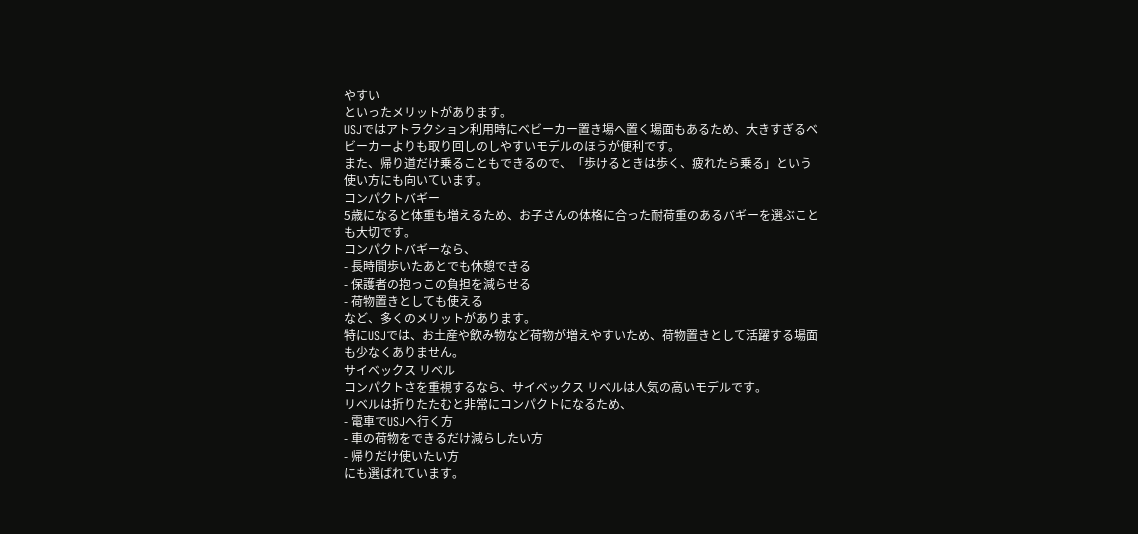やすい
といったメリットがあります。
USJではアトラクション利用時にベビーカー置き場へ置く場面もあるため、大きすぎるベビーカーよりも取り回しのしやすいモデルのほうが便利です。
また、帰り道だけ乗ることもできるので、「歩けるときは歩く、疲れたら乗る」という使い方にも向いています。
コンパクトバギー
5歳になると体重も増えるため、お子さんの体格に合った耐荷重のあるバギーを選ぶことも大切です。
コンパクトバギーなら、
- 長時間歩いたあとでも休憩できる
- 保護者の抱っこの負担を減らせる
- 荷物置きとしても使える
など、多くのメリットがあります。
特にUSJでは、お土産や飲み物など荷物が増えやすいため、荷物置きとして活躍する場面も少なくありません。
サイベックス リベル
コンパクトさを重視するなら、サイベックス リベルは人気の高いモデルです。
リベルは折りたたむと非常にコンパクトになるため、
- 電車でUSJへ行く方
- 車の荷物をできるだけ減らしたい方
- 帰りだけ使いたい方
にも選ばれています。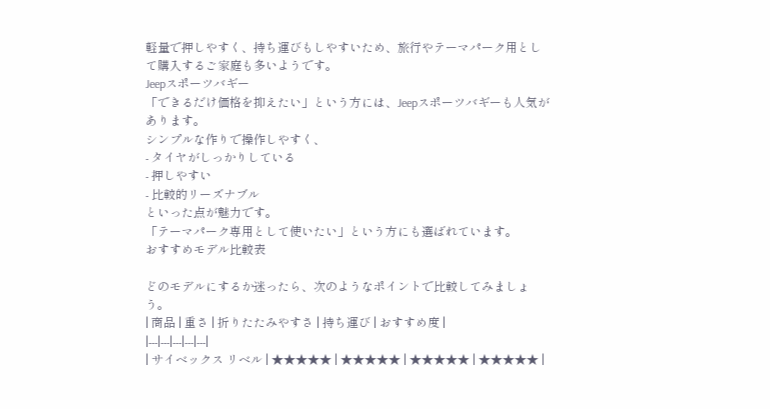軽量で押しやすく、持ち運びもしやすいため、旅行やテーマパーク用として購入するご家庭も多いようです。
Jeepスポーツバギー
「できるだけ価格を抑えたい」という方には、Jeepスポーツバギーも人気があります。
シンプルな作りで操作しやすく、
- タイヤがしっかりしている
- 押しやすい
- 比較的リーズナブル
といった点が魅力です。
「テーマパーク専用として使いたい」という方にも選ばれています。
おすすめモデル比較表

どのモデルにするか迷ったら、次のようなポイントで比較してみましょう。
| 商品 | 重さ | 折りたたみやすさ | 持ち運び | おすすめ度 |
|---|---|---|---|---|
| サイベックス リベル | ★★★★★ | ★★★★★ | ★★★★★ | ★★★★★ |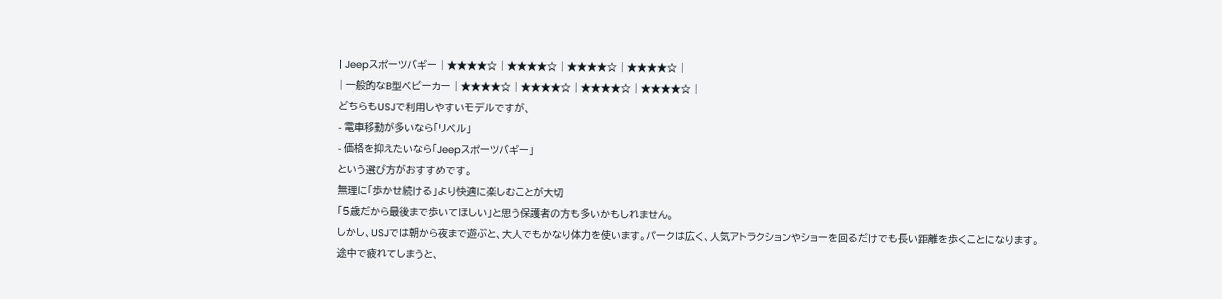| Jeepスポーツバギー | ★★★★☆ | ★★★★☆ | ★★★★☆ | ★★★★☆ |
| 一般的なB型ベビーカー | ★★★★☆ | ★★★★☆ | ★★★★☆ | ★★★★☆ |
どちらもUSJで利用しやすいモデルですが、
- 電車移動が多いなら「リベル」
- 価格を抑えたいなら「Jeepスポーツバギー」
という選び方がおすすめです。
無理に「歩かせ続ける」より快適に楽しむことが大切
「5歳だから最後まで歩いてほしい」と思う保護者の方も多いかもしれません。
しかし、USJでは朝から夜まで遊ぶと、大人でもかなり体力を使います。パークは広く、人気アトラクションやショーを回るだけでも長い距離を歩くことになります。
途中で疲れてしまうと、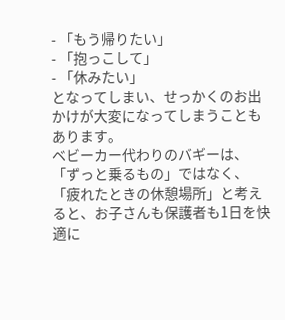- 「もう帰りたい」
- 「抱っこして」
- 「休みたい」
となってしまい、せっかくのお出かけが大変になってしまうこともあります。
ベビーカー代わりのバギーは、「ずっと乗るもの」ではなく、「疲れたときの休憩場所」と考えると、お子さんも保護者も1日を快適に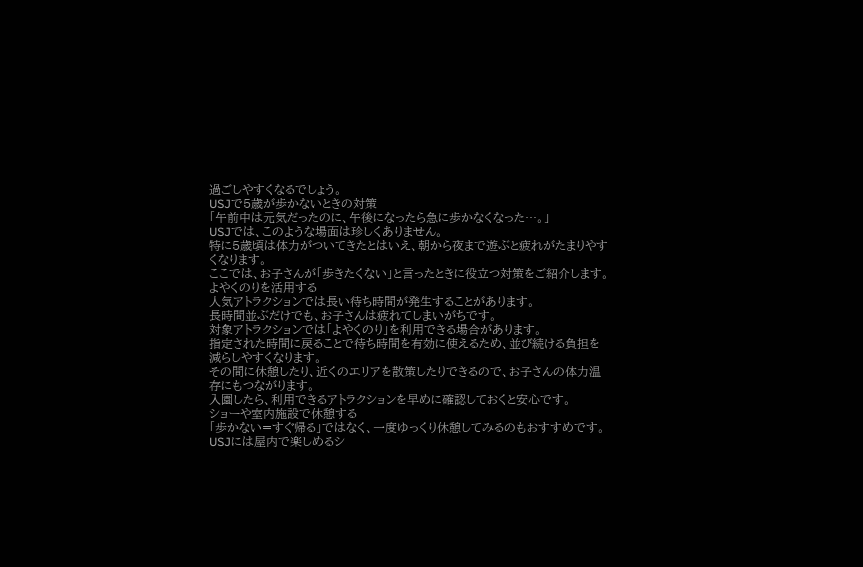過ごしやすくなるでしょう。
USJで5歳が歩かないときの対策
「午前中は元気だったのに、午後になったら急に歩かなくなった…。」
USJでは、このような場面は珍しくありません。
特に5歳頃は体力がついてきたとはいえ、朝から夜まで遊ぶと疲れがたまりやすくなります。
ここでは、お子さんが「歩きたくない」と言ったときに役立つ対策をご紹介します。
よやくのりを活用する
人気アトラクションでは長い待ち時間が発生することがあります。
長時間並ぶだけでも、お子さんは疲れてしまいがちです。
対象アトラクションでは「よやくのり」を利用できる場合があります。
指定された時間に戻ることで待ち時間を有効に使えるため、並び続ける負担を減らしやすくなります。
その間に休憩したり、近くのエリアを散策したりできるので、お子さんの体力温存にもつながります。
入園したら、利用できるアトラクションを早めに確認しておくと安心です。
ショーや室内施設で休憩する
「歩かない=すぐ帰る」ではなく、一度ゆっくり休憩してみるのもおすすめです。
USJには屋内で楽しめるシ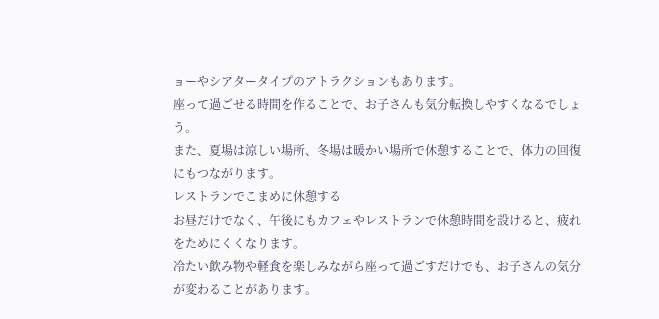ョーやシアタータイプのアトラクションもあります。
座って過ごせる時間を作ることで、お子さんも気分転換しやすくなるでしょう。
また、夏場は涼しい場所、冬場は暖かい場所で休憩することで、体力の回復にもつながります。
レストランでこまめに休憩する
お昼だけでなく、午後にもカフェやレストランで休憩時間を設けると、疲れをためにくくなります。
冷たい飲み物や軽食を楽しみながら座って過ごすだけでも、お子さんの気分が変わることがあります。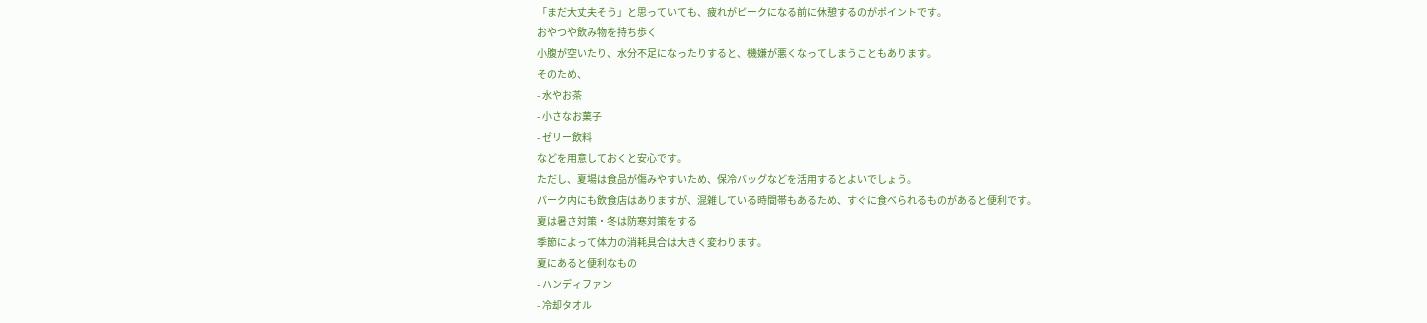「まだ大丈夫そう」と思っていても、疲れがピークになる前に休憩するのがポイントです。
おやつや飲み物を持ち歩く
小腹が空いたり、水分不足になったりすると、機嫌が悪くなってしまうこともあります。
そのため、
- 水やお茶
- 小さなお菓子
- ゼリー飲料
などを用意しておくと安心です。
ただし、夏場は食品が傷みやすいため、保冷バッグなどを活用するとよいでしょう。
パーク内にも飲食店はありますが、混雑している時間帯もあるため、すぐに食べられるものがあると便利です。
夏は暑さ対策・冬は防寒対策をする
季節によって体力の消耗具合は大きく変わります。
夏にあると便利なもの
- ハンディファン
- 冷却タオル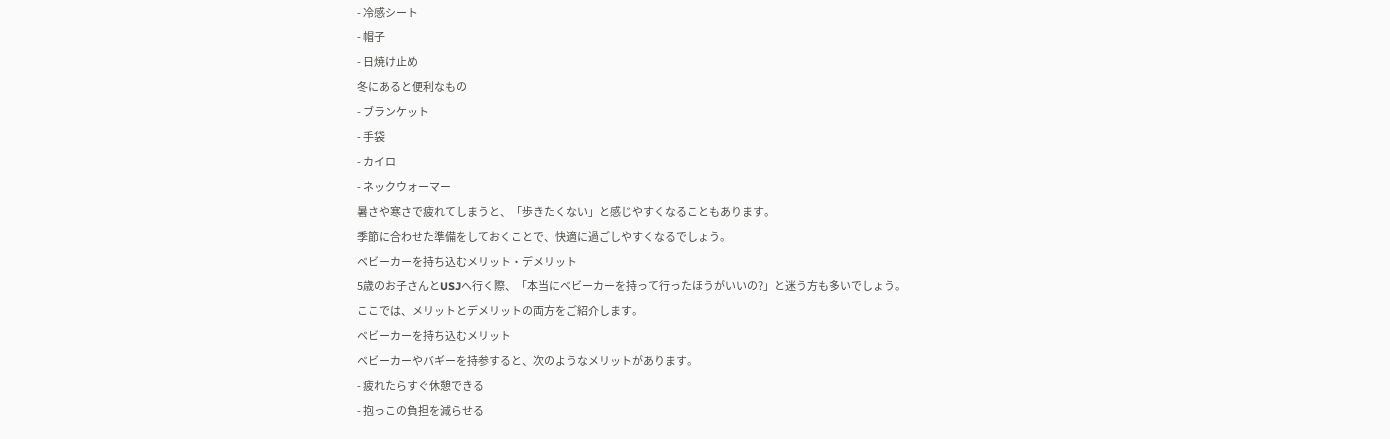- 冷感シート
- 帽子
- 日焼け止め
冬にあると便利なもの
- ブランケット
- 手袋
- カイロ
- ネックウォーマー
暑さや寒さで疲れてしまうと、「歩きたくない」と感じやすくなることもあります。
季節に合わせた準備をしておくことで、快適に過ごしやすくなるでしょう。
ベビーカーを持ち込むメリット・デメリット
5歳のお子さんとUSJへ行く際、「本当にベビーカーを持って行ったほうがいいの?」と迷う方も多いでしょう。
ここでは、メリットとデメリットの両方をご紹介します。
ベビーカーを持ち込むメリット
ベビーカーやバギーを持参すると、次のようなメリットがあります。
- 疲れたらすぐ休憩できる
- 抱っこの負担を減らせる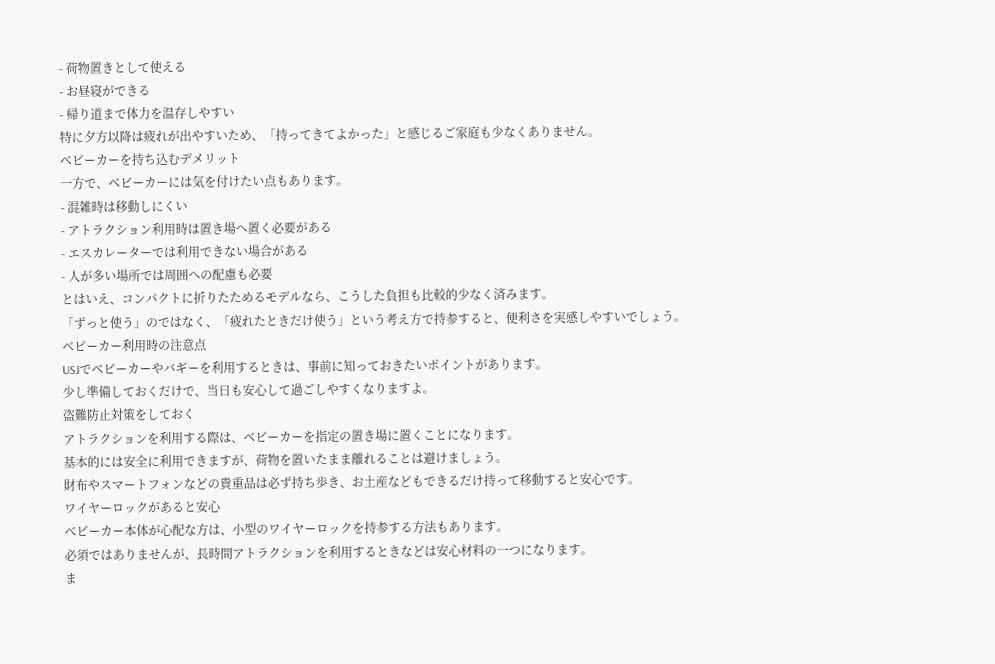- 荷物置きとして使える
- お昼寝ができる
- 帰り道まで体力を温存しやすい
特に夕方以降は疲れが出やすいため、「持ってきてよかった」と感じるご家庭も少なくありません。
ベビーカーを持ち込むデメリット
一方で、ベビーカーには気を付けたい点もあります。
- 混雑時は移動しにくい
- アトラクション利用時は置き場へ置く必要がある
- エスカレーターでは利用できない場合がある
- 人が多い場所では周囲への配慮も必要
とはいえ、コンパクトに折りたためるモデルなら、こうした負担も比較的少なく済みます。
「ずっと使う」のではなく、「疲れたときだけ使う」という考え方で持参すると、便利さを実感しやすいでしょう。
ベビーカー利用時の注意点
USJでベビーカーやバギーを利用するときは、事前に知っておきたいポイントがあります。
少し準備しておくだけで、当日も安心して過ごしやすくなりますよ。
盗難防止対策をしておく
アトラクションを利用する際は、ベビーカーを指定の置き場に置くことになります。
基本的には安全に利用できますが、荷物を置いたまま離れることは避けましょう。
財布やスマートフォンなどの貴重品は必ず持ち歩き、お土産などもできるだけ持って移動すると安心です。
ワイヤーロックがあると安心
ベビーカー本体が心配な方は、小型のワイヤーロックを持参する方法もあります。
必須ではありませんが、長時間アトラクションを利用するときなどは安心材料の一つになります。
ま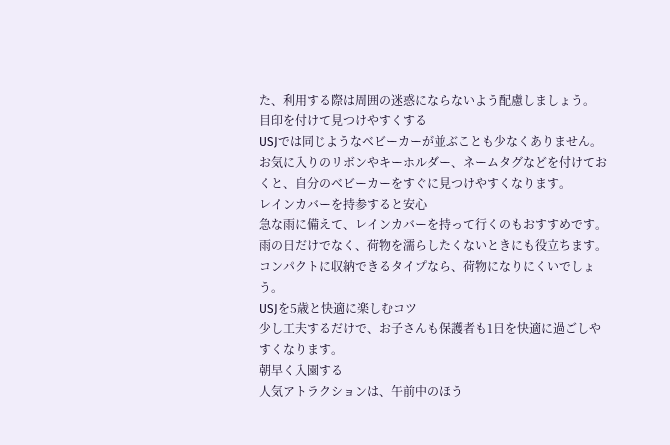た、利用する際は周囲の迷惑にならないよう配慮しましょう。
目印を付けて見つけやすくする
USJでは同じようなベビーカーが並ぶことも少なくありません。
お気に入りのリボンやキーホルダー、ネームタグなどを付けておくと、自分のベビーカーをすぐに見つけやすくなります。
レインカバーを持参すると安心
急な雨に備えて、レインカバーを持って行くのもおすすめです。
雨の日だけでなく、荷物を濡らしたくないときにも役立ちます。
コンパクトに収納できるタイプなら、荷物になりにくいでしょう。
USJを5歳と快適に楽しむコツ
少し工夫するだけで、お子さんも保護者も1日を快適に過ごしやすくなります。
朝早く入園する
人気アトラクションは、午前中のほう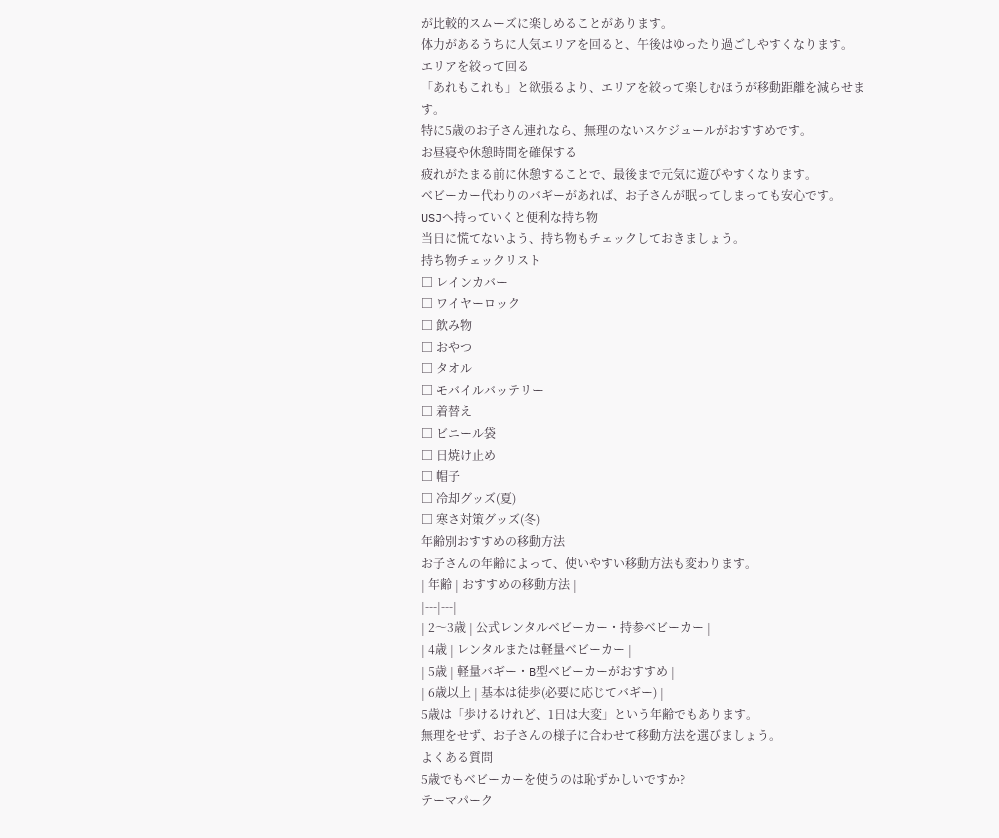が比較的スムーズに楽しめることがあります。
体力があるうちに人気エリアを回ると、午後はゆったり過ごしやすくなります。
エリアを絞って回る
「あれもこれも」と欲張るより、エリアを絞って楽しむほうが移動距離を減らせます。
特に5歳のお子さん連れなら、無理のないスケジュールがおすすめです。
お昼寝や休憩時間を確保する
疲れがたまる前に休憩することで、最後まで元気に遊びやすくなります。
ベビーカー代わりのバギーがあれば、お子さんが眠ってしまっても安心です。
USJへ持っていくと便利な持ち物
当日に慌てないよう、持ち物もチェックしておきましょう。
持ち物チェックリスト
□ レインカバー
□ ワイヤーロック
□ 飲み物
□ おやつ
□ タオル
□ モバイルバッテリー
□ 着替え
□ ビニール袋
□ 日焼け止め
□ 帽子
□ 冷却グッズ(夏)
□ 寒さ対策グッズ(冬)
年齢別おすすめの移動方法
お子さんの年齢によって、使いやすい移動方法も変わります。
| 年齢 | おすすめの移動方法 |
|---|---|
| 2〜3歳 | 公式レンタルベビーカー・持参ベビーカー |
| 4歳 | レンタルまたは軽量ベビーカー |
| 5歳 | 軽量バギー・B型ベビーカーがおすすめ |
| 6歳以上 | 基本は徒歩(必要に応じてバギー) |
5歳は「歩けるけれど、1日は大変」という年齢でもあります。
無理をせず、お子さんの様子に合わせて移動方法を選びましょう。
よくある質問
5歳でもベビーカーを使うのは恥ずかしいですか?
テーマパーク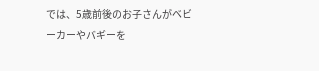では、5歳前後のお子さんがベビーカーやバギーを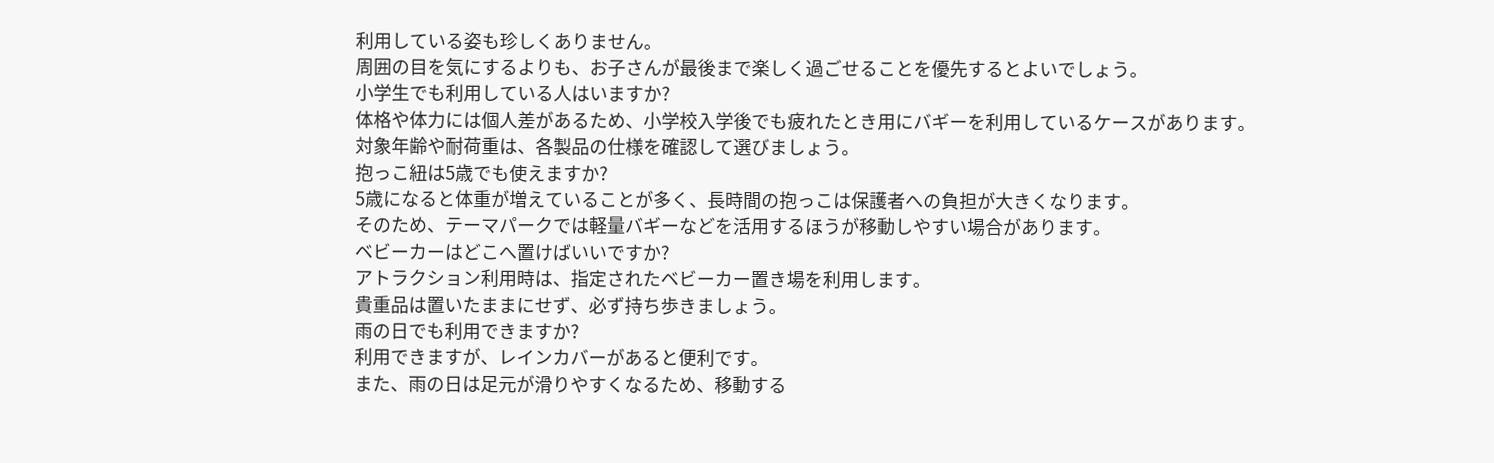利用している姿も珍しくありません。
周囲の目を気にするよりも、お子さんが最後まで楽しく過ごせることを優先するとよいでしょう。
小学生でも利用している人はいますか?
体格や体力には個人差があるため、小学校入学後でも疲れたとき用にバギーを利用しているケースがあります。
対象年齢や耐荷重は、各製品の仕様を確認して選びましょう。
抱っこ紐は5歳でも使えますか?
5歳になると体重が増えていることが多く、長時間の抱っこは保護者への負担が大きくなります。
そのため、テーマパークでは軽量バギーなどを活用するほうが移動しやすい場合があります。
ベビーカーはどこへ置けばいいですか?
アトラクション利用時は、指定されたベビーカー置き場を利用します。
貴重品は置いたままにせず、必ず持ち歩きましょう。
雨の日でも利用できますか?
利用できますが、レインカバーがあると便利です。
また、雨の日は足元が滑りやすくなるため、移動する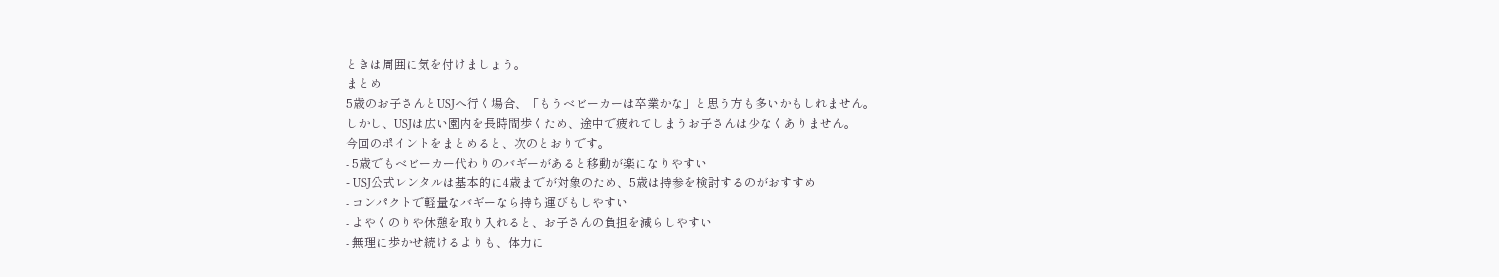ときは周囲に気を付けましょう。
まとめ
5歳のお子さんとUSJへ行く場合、「もうベビーカーは卒業かな」と思う方も多いかもしれません。
しかし、USJは広い園内を長時間歩くため、途中で疲れてしまうお子さんは少なくありません。
今回のポイントをまとめると、次のとおりです。
- 5歳でもベビーカー代わりのバギーがあると移動が楽になりやすい
- USJ公式レンタルは基本的に4歳までが対象のため、5歳は持参を検討するのがおすすめ
- コンパクトで軽量なバギーなら持ち運びもしやすい
- よやくのりや休憩を取り入れると、お子さんの負担を減らしやすい
- 無理に歩かせ続けるよりも、体力に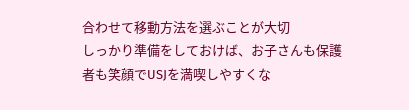合わせて移動方法を選ぶことが大切
しっかり準備をしておけば、お子さんも保護者も笑顔でUSJを満喫しやすくな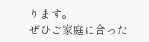ります。
ぜひご家庭に合った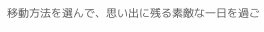移動方法を選んで、思い出に残る素敵な一日を過ご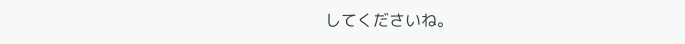してくださいね。